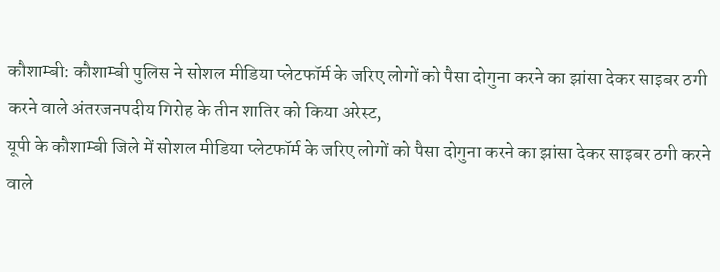कौशाम्बी: कौशाम्बी पुलिस ने सोशल मीडिया प्लेटफॉर्म के जरिए लोगों को पैसा दोगुना करने का झांसा देकर साइबर ठगी करने वाले अंतरजनपदीय गिरोह के तीन शातिर को किया अरेस्ट,
यूपी के कौशाम्बी जिले में सोशल मीडिया प्लेटफॉर्म के जरिए लोगों को पैसा दोगुना करने का झांसा देकर साइबर ठगी करने वाले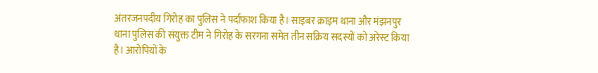अंतरजनपदीय गिरोह का पुलिस ने पर्दाफाश किया है। साइबर क्राइम थाना और मंझनपुर थाना पुलिस की संयुक्त टीम ने गिरोह के सरगना समेत तीन सक्रिय सदस्यों को अरेस्ट किया है। आरोपियों के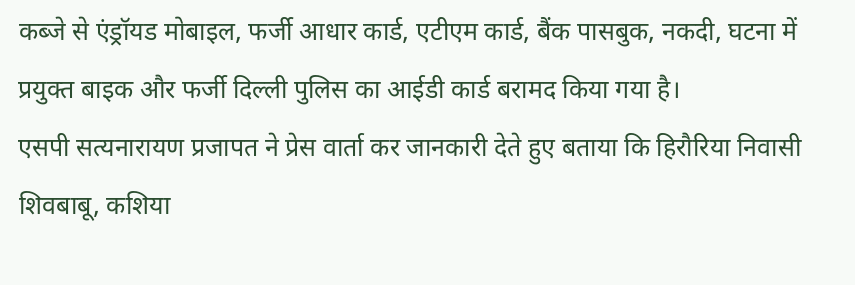कब्जे से एंड्रॉयड मोबाइल, फर्जी आधार कार्ड, एटीएम कार्ड, बैंक पासबुक, नकदी, घटना में प्रयुक्त बाइक और फर्जी दिल्ली पुलिस का आईडी कार्ड बरामद किया गया है।
एसपी सत्यनारायण प्रजापत ने प्रेस वार्ता कर जानकारी देते हुए बताया कि हिरौरिया निवासी शिवबाबू, कशिया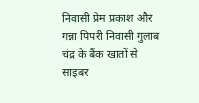निवासी प्रेम प्रकाश और गन्ना पिपरी निवासी गुलाब चंद्र के बैंक खातों से साइबर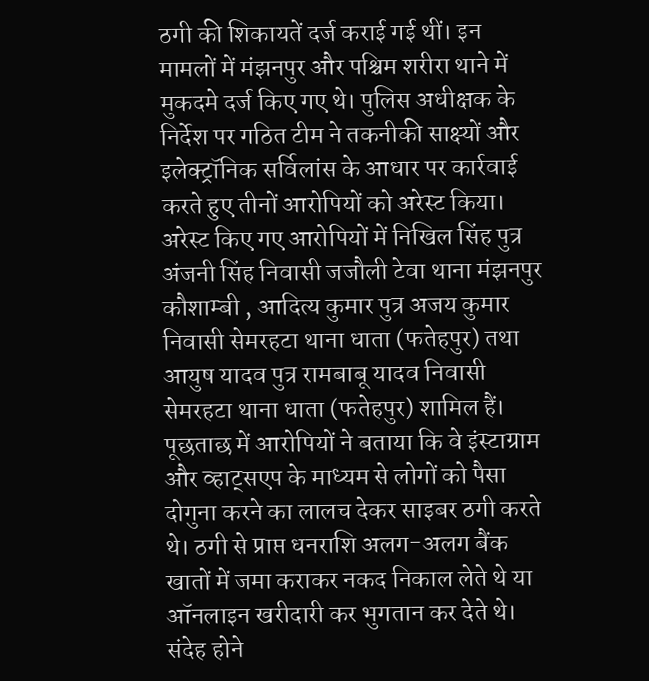ठगी की शिकायतें दर्ज कराई गई थीं। इन मामलों में मंझनपुर और पश्चिम शरीरा थाने में मुकदमे दर्ज किए गए थे। पुलिस अधीक्षक के निर्देश पर गठित टीम ने तकनीकी साक्ष्यों और इलेक्ट्रॉनिक सर्विलांस के आधार पर कार्रवाई करते हुए तीनों आरोपियों को अरेस्ट किया।
अरेस्ट किए गए आरोपियों में निखिल सिंह पुत्र अंजनी सिंह निवासी जजौली टेवा थाना मंझनपुर कौशाम्बी , आदित्य कुमार पुत्र अजय कुमार निवासी सेमरहटा थाना धाता (फतेहपुर) तथा आयुष यादव पुत्र रामबाबू यादव निवासी सेमरहटा थाना धाता (फतेहपुर) शामिल हैं।
पूछताछ में आरोपियों ने बताया कि वे इंस्टाग्राम और व्हाट्सएप के माध्यम से लोगों को पैसा दोगुना करने का लालच देकर साइबर ठगी करते थे। ठगी से प्राप्त धनराशि अलग-अलग बैंक खातों में जमा कराकर नकद निकाल लेते थे या ऑनलाइन खरीदारी कर भुगतान कर देते थे। संदेह होने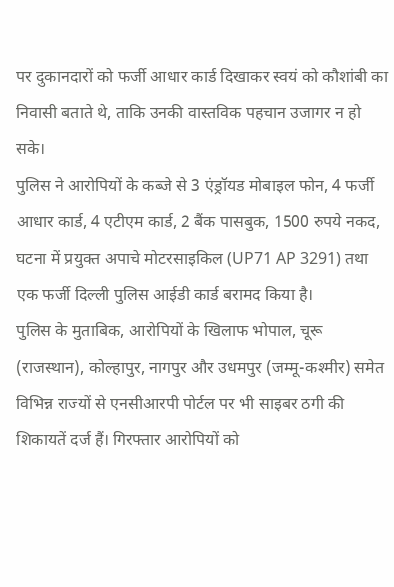पर दुकानदारों को फर्जी आधार कार्ड दिखाकर स्वयं को कौशांबी का निवासी बताते थे, ताकि उनकी वास्तविक पहचान उजागर न हो सके।
पुलिस ने आरोपियों के कब्जे से 3 एंड्रॉयड मोबाइल फोन, 4 फर्जी आधार कार्ड, 4 एटीएम कार्ड, 2 बैंक पासबुक, 1500 रुपये नकद, घटना में प्रयुक्त अपाचे मोटरसाइकिल (UP71 AP 3291) तथा एक फर्जी दिल्ली पुलिस आईडी कार्ड बरामद किया है।
पुलिस के मुताबिक, आरोपियों के खिलाफ भोपाल, चूरू (राजस्थान), कोल्हापुर, नागपुर और उधमपुर (जम्मू-कश्मीर) समेत विभिन्न राज्यों से एनसीआरपी पोर्टल पर भी साइबर ठगी की शिकायतें दर्ज हैं। गिरफ्तार आरोपियों को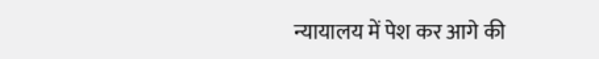न्यायालय में पेश कर आगे की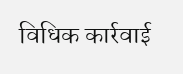विधिक कार्रवाई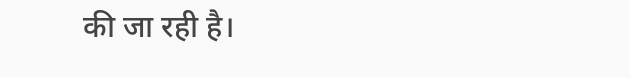की जा रही है।